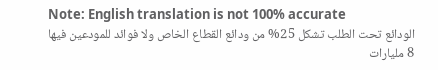Note: English translation is not 100% accurate
الودائع تحت الطلب تشكل 25% من ودائع القطاع الخاص ولا فوائد للمودعين فيها
8 مليارات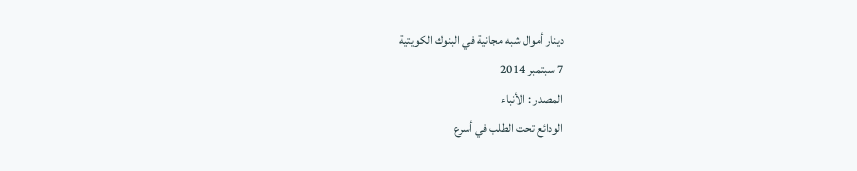دينار أموال شبه مجانية في البنوك الكويتية
7 سبتمبر 2014
المصدر : الأنباء
الودائع تحت الطلب في أسرع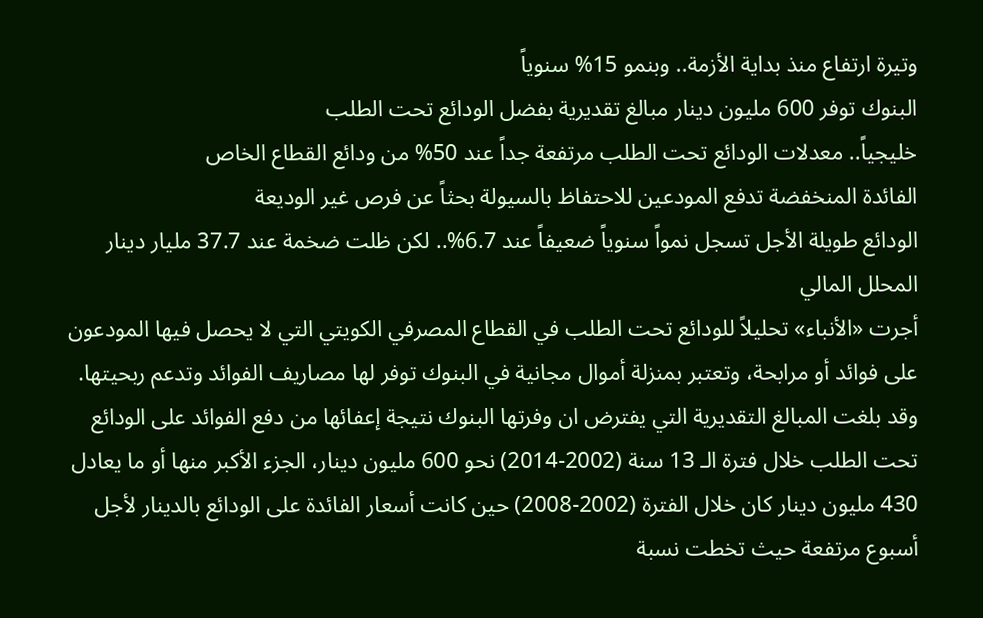وتيرة ارتفاع منذ بداية الأزمة.. وبنمو 15% سنوياً
البنوك توفر 600 مليون دينار مبالغ تقديرية بفضل الودائع تحت الطلب
خليجياً.. معدلات الودائع تحت الطلب مرتفعة جداً عند 50% من ودائع القطاع الخاص
الفائدة المنخفضة تدفع المودعين للاحتفاظ بالسيولة بحثاً عن فرص غير الوديعة
الودائع طويلة الأجل تسجل نمواً سنوياً ضعيفاً عند 6.7%.. لكن ظلت ضخمة عند 37.7 مليار دينار المحلل المالي
أجرت «الأنباء» تحليلاً للودائع تحت الطلب في القطاع المصرفي الكويتي التي لا يحصل فيها المودعون على فوائد أو مرابحة، وتعتبر بمنزلة أموال مجانية في البنوك توفر لها مصاريف الفوائد وتدعم ربحيتها.
وقد بلغت المبالغ التقديرية التي يفترض ان وفرتها البنوك نتيجة إعفائها من دفع الفوائد على الودائع تحت الطلب خلال فترة الـ 13 سنة (2002-2014) نحو 600 مليون دينار، الجزء الأكبر منها أو ما يعادل 430 مليون دينار كان خلال الفترة (2002-2008) حين كانت أسعار الفائدة على الودائع بالدينار لأجل أسبوع مرتفعة حيث تخطت نسبة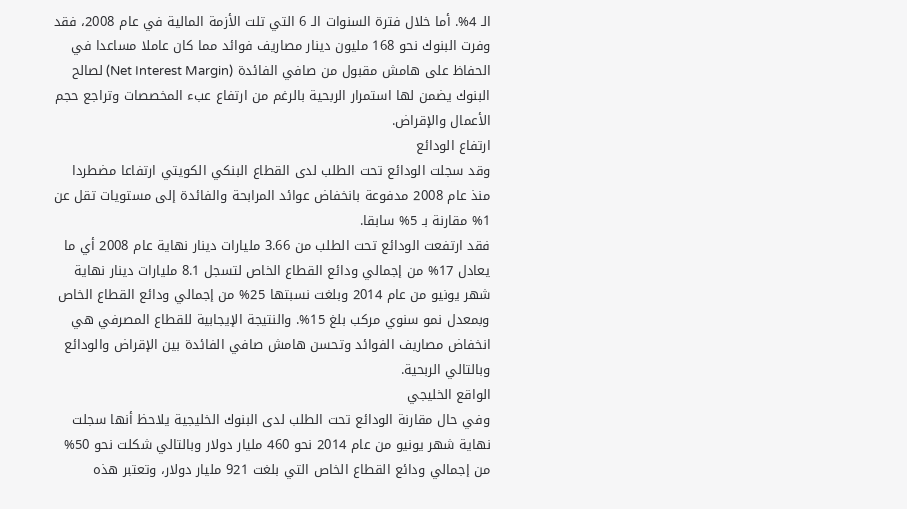الـ 4%. أما خلال فترة السنوات الـ 6 التي تلت الأزمة المالية في عام 2008، فقد وفرت البنوك نحو 168 مليون دينار مصاريف فوائد مما كان عاملا مساعدا في الحفاظ على هامش مقبول من صافي الفائدة (Net Interest Margin) لصالح البنوك يضمن لها استمرار الربحية بالرغم من ارتفاع عبء المخصصات وتراجع حجم الأعمال والإقراض.
ارتفاع الودائع
وقد سجلت الودائع تحت الطلب لدى القطاع البنكي الكويتي ارتفاعا مضطردا منذ عام 2008 مدفوعة بانخفاض عوائد المرابحة والفائدة إلى مستويات تقل عن 1% مقارنة بـ 5% سابقا.
فقد ارتفعت الودائع تحت الطلب من 3.66 مليارات دينار نهاية عام 2008 أي ما يعادل 17% من إجمالي ودائع القطاع الخاص لتسجل 8.1 مليارات دينار نهاية شهر يونيو من عام 2014 وبلغت نسبتها 25% من إجمالي ودائع القطاع الخاص وبمعدل نمو سنوي مركب بلغ 15%. والنتيجة الإيجابية للقطاع المصرفي هي انخفاض مصاريف الفوائد وتحسن هامش صافي الفائدة بين الإقراض والودائع وبالتالي الربحية.
الواقع الخليجي
وفي حال مقارنة الودائع تحت الطلب لدى البنوك الخليجية يلاحظ أنها سجلت نهاية شهر يونيو من عام 2014 نحو 460 مليار دولار وبالتالي شكلت نحو 50% من إجمالي ودائع القطاع الخاص التي بلغت 921 مليار دولار، وتعتبر هذه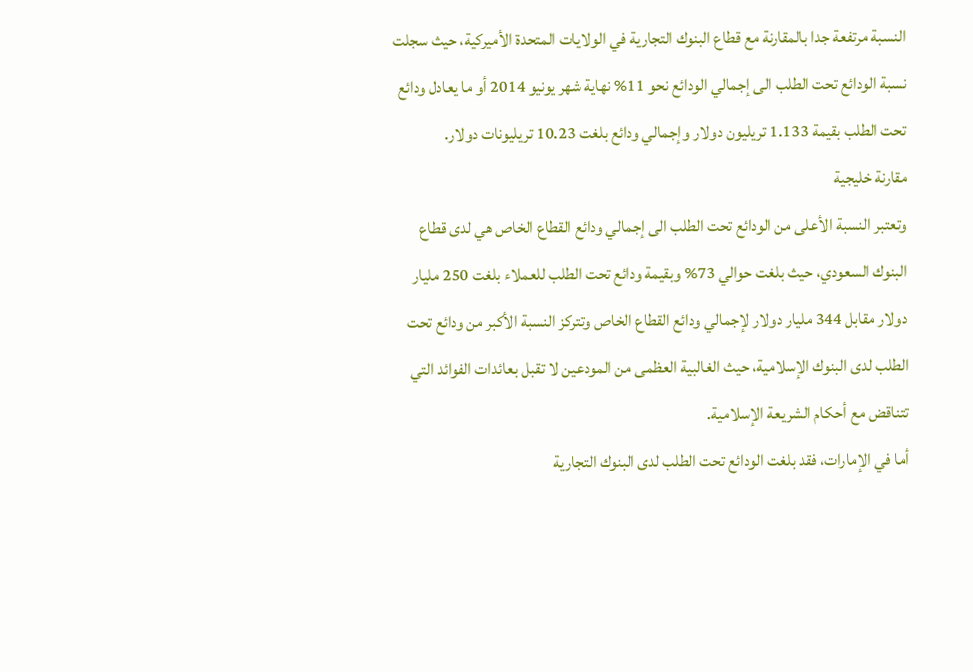النسبة مرتفعة جدا بالمقارنة مع قطاع البنوك التجارية في الولايات المتحدة الأميركية، حيث سجلت نسبة الودائع تحت الطلب الى إجمالي الودائع نحو 11% نهاية شهر يونيو 2014 أو ما يعادل ودائع تحت الطلب بقيمة 1.133 تريليون دولار وإجمالي ودائع بلغت 10.23 تريليونات دولار.
مقارنة خليجية
وتعتبر النسبة الأعلى من الودائع تحت الطلب الى إجمالي ودائع القطاع الخاص هي لدى قطاع البنوك السعودي، حيث بلغت حوالي 73% وبقيمة ودائع تحت الطلب للعملاء بلغت 250 مليار دولار مقابل 344 مليار دولار لإجمالي ودائع القطاع الخاص وتتركز النسبة الأكبر من ودائع تحت الطلب لدى البنوك الإسلامية، حيث الغالبية العظمى من المودعين لا تقبل بعائدات الفوائد التي تتناقض مع أحكام الشريعة الإسلامية.
أما في الإمارات، فقد بلغت الودائع تحت الطلب لدى البنوك التجارية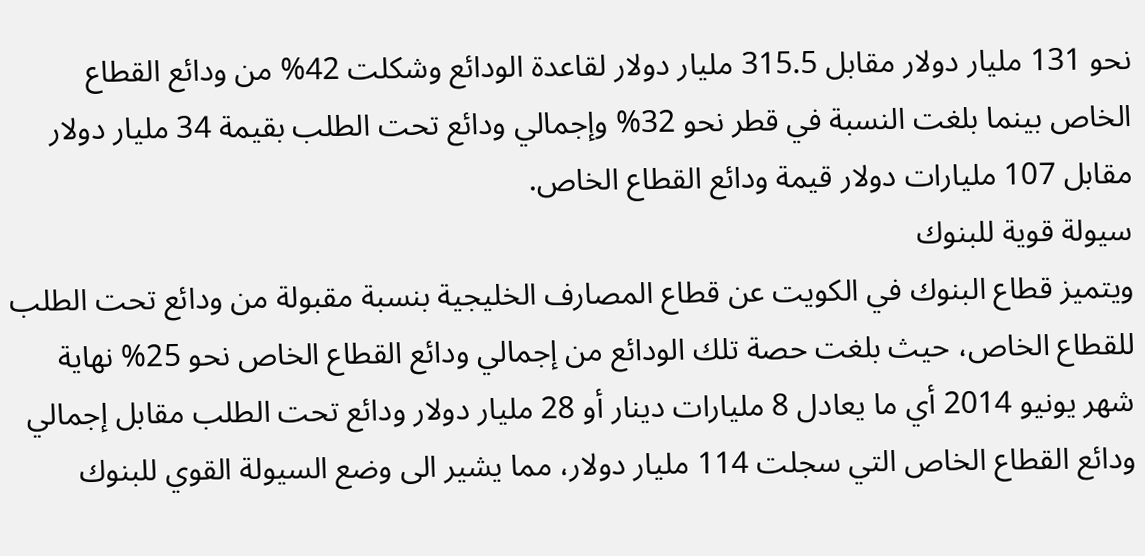نحو 131 مليار دولار مقابل 315.5 مليار دولار لقاعدة الودائع وشكلت 42% من ودائع القطاع الخاص بينما بلغت النسبة في قطر نحو 32% وإجمالي ودائع تحت الطلب بقيمة 34 مليار دولار مقابل 107 مليارات دولار قيمة ودائع القطاع الخاص.
سيولة قوية للبنوك
ويتميز قطاع البنوك في الكويت عن قطاع المصارف الخليجية بنسبة مقبولة من ودائع تحت الطلب للقطاع الخاص، حيث بلغت حصة تلك الودائع من إجمالي ودائع القطاع الخاص نحو 25% نهاية شهر يونيو 2014 أي ما يعادل 8 مليارات دينار أو 28 مليار دولار ودائع تحت الطلب مقابل إجمالي ودائع القطاع الخاص التي سجلت 114 مليار دولار، مما يشير الى وضع السيولة القوي للبنوك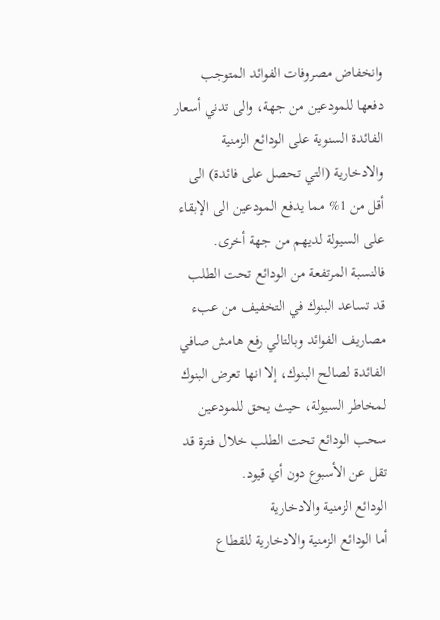وانخفاض مصروفات الفوائد المتوجب دفعها للمودعين من جهة، والى تدني أسعار الفائدة السنوية على الودائع الزمنية والادخارية (التي تحصل على فائدة) الى أقل من 1% مما يدفع المودعين الى الإبقاء على السيولة لديهم من جهة أخرى.
فالنسبة المرتفعة من الودائع تحت الطلب قد تساعد البنوك في التخفيف من عبء مصاريف الفوائد وبالتالي رفع هامش صافي الفائدة لصالح البنوك، إلا انها تعرض البنوك لمخاطر السيولة، حيث يحق للمودعين سحب الودائع تحت الطلب خلال فترة قد تقل عن الأسبوع دون أي قيود.
الودائع الزمنية والادخارية
أما الودائع الزمنية والادخارية للقطاع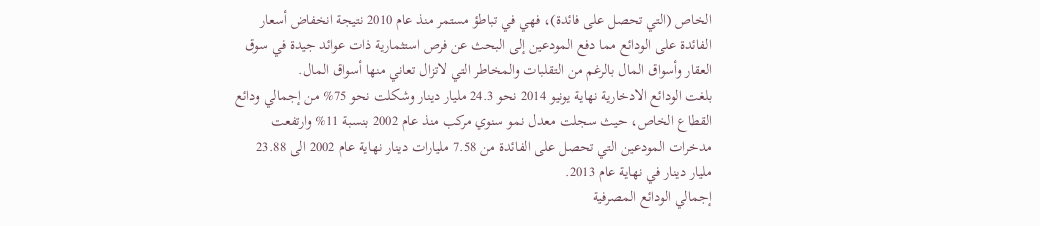الخاص (التي تحصل على فائدة)، فهي في تباطؤ مستمر منذ عام 2010 نتيجة انخفاض أسعار الفائدة على الودائع مما دفع المودعين إلى البحث عن فرص استثمارية ذات عوائد جيدة في سوق العقار وأسواق المال بالرغم من التقلبات والمخاطر التي لاتزال تعاني منها أسواق المال.
بلغت الودائع الادخارية نهاية يونيو 2014 نحو 24.3 مليار دينار وشكلت نحو 75% من إجمالي ودائع القطاع الخاص، حيث سجلت معدل نمو سنوي مركب منذ عام 2002 بنسبة 11% وارتفعت مدخرات المودعين التي تحصل على الفائدة من 7.58 مليارات دينار نهاية عام 2002 الى 23.88 مليار دينار في نهاية عام 2013.
إجمالي الودائع المصرفية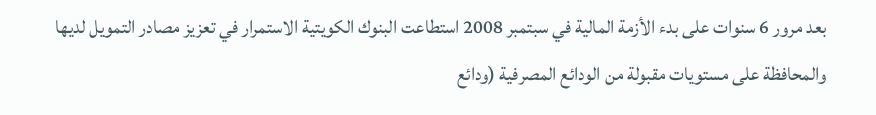بعد مرور 6 سنوات على بدء الأزمة المالية في سبتمبر 2008 استطاعت البنوك الكويتية الاستمرار في تعزيز مصادر التمويل لديها والمحافظة على مستويات مقبولة من الودائع المصرفية (ودائع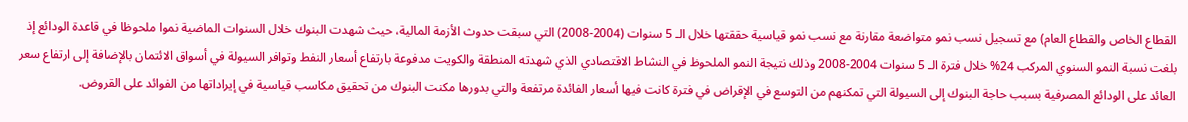القطاع الخاص والقطاع العام) مع تسجيل نسب نمو متواضعة مقارنة مع نسب نمو قياسية حققتها خلال الـ 5 سنوات (2004-2008) التي سبقت حدوث الأزمة المالية، حيث شهدت البنوك خلال السنوات الماضية نموا ملحوظا في قاعدة الودائع إذ بلغت نسبة النمو السنوي المركب 24% خلال فترة الـ 5 سنوات 2004-2008 وذلك نتيجة النمو الملحوظ في النشاط الاقتصادي الذي شهدته المنطقة والكويت مدفوعة بارتفاع أسعار النفط وتوافر السيولة في أسواق الائتمان بالإضافة إلى ارتفاع سعر العائد على الودائع المصرفية بسبب حاجة البنوك إلى السيولة التي تمكنهم من التوسع في الإقراض في فترة كانت فيها أسعار الفائدة مرتفعة والتي بدورها مكنت البنوك من تحقيق مكاسب قياسية في إيراداتها من الفوائد على القروض.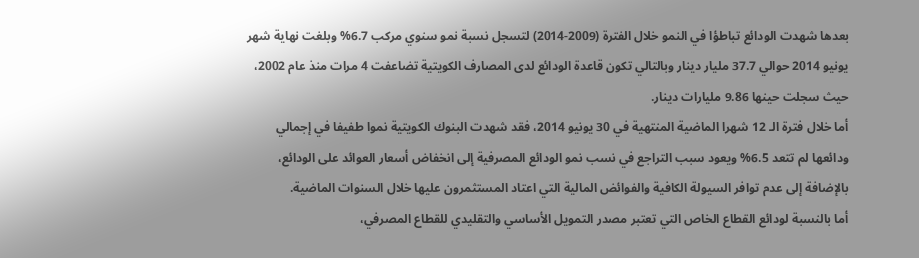بعدها شهدت الودائع تباطؤا في النمو خلال الفترة (2009-2014) لتسجل نسبة نمو سنوي مركب 6.7% وبلغت نهاية شهر يونيو 2014 حوالي 37.7 مليار دينار وبالتالي تكون قاعدة الودائع لدى المصارف الكويتية تضاعفت 4 مرات منذ عام 2002، حيث سجلت حينها 9.86 مليارات دينار.
أما خلال فترة الـ 12 شهرا الماضية المنتهية في 30 يونيو 2014، فقد شهدت البنوك الكويتية نموا طفيفا في إجمالي ودائعها لم تتعد 6.5% ويعود سبب التراجع في نسب نمو الودائع المصرفية إلى انخفاض أسعار العوائد على الودائع، بالإضافة إلى عدم توافر السيولة الكافية والفوائض المالية التي اعتاد المستثمرون عليها خلال السنوات الماضية.
أما بالنسبة لودائع القطاع الخاص التي تعتبر مصدر التمويل الأساسي والتقليدي للقطاع المصرفي،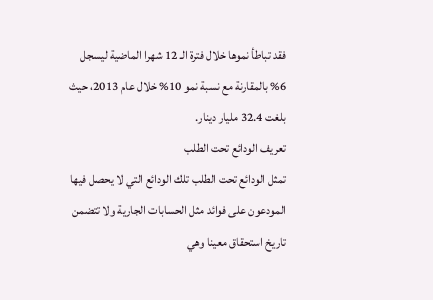فقد تباطأ نموها خلال فترة الـ 12 شهرا الماضية ليسجل 6% بالمقارنة مع نسبة نمو 10% خلال عام 2013، حيث بلغت 32.4 مليار دينار.
تعريف الودائع تحت الطلب
تمثل الودائع تحت الطلب تلك الودائع التي لا يحصل فيها المودعون على فوائد مثل الحسابات الجارية ولا تتضمن تاريخ استحقاق معينا وهي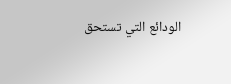الودائع التي تستحق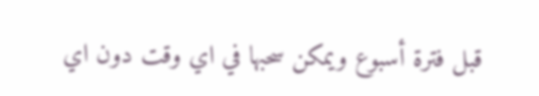قبل فترة أسبوع ويمكن سحبها في اي وقت دون اي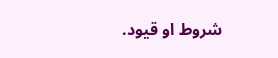شروط او قيود.